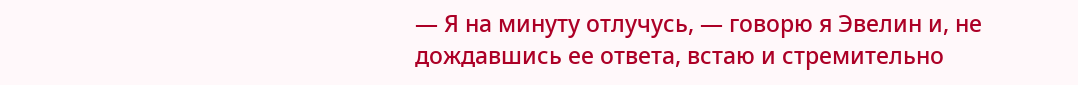— Я на минуту отлучусь, — говорю я Эвелин и, не дождавшись ее ответа, встаю и стремительно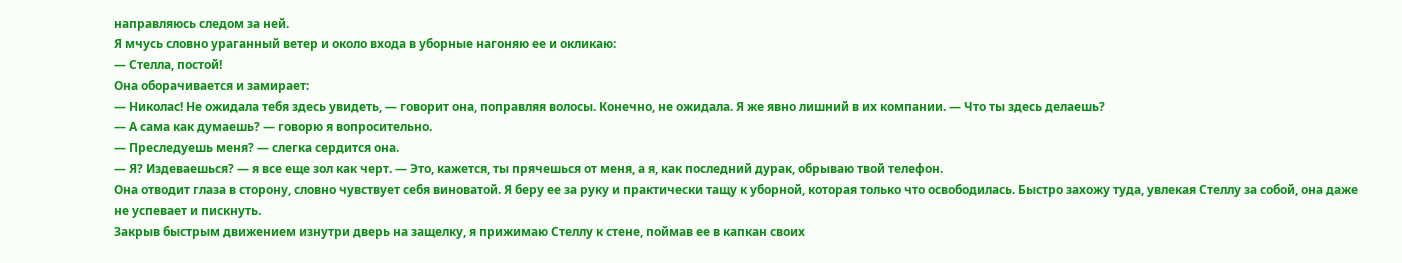направляюсь следом за ней.
Я мчусь словно ураганный ветер и около входа в уборные нагоняю ее и окликаю:
— Стелла, постой!
Она оборачивается и замирает:
— Николас! Не ожидала тебя здесь увидеть, — говорит она, поправляя волосы. Конечно, не ожидала. Я же явно лишний в их компании. — Что ты здесь делаешь?
— А сама как думаешь? — говорю я вопросительно.
— Преследуешь меня? — слегка сердится она.
— Я? Издеваешься? — я все еще зол как черт. — Это, кажется, ты прячешься от меня, а я, как последний дурак, обрываю твой телефон.
Она отводит глаза в сторону, словно чувствует себя виноватой. Я беру ее за руку и практически тащу к уборной, которая только что освободилась. Быстро захожу туда, увлекая Стеллу за собой, она даже не успевает и пискнуть.
Закрыв быстрым движением изнутри дверь на защелку, я прижимаю Стеллу к стене, поймав ее в капкан своих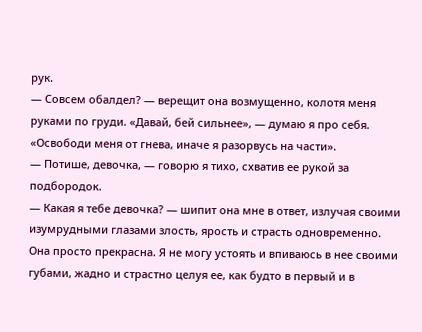рук.
— Совсем обалдел? — верещит она возмущенно, колотя меня руками по груди. «Давай, бей сильнее», — думаю я про себя. «Освободи меня от гнева, иначе я разорвусь на части».
— Потише, девочка, — говорю я тихо, схватив ее рукой за подбородок.
— Какая я тебе девочка? — шипит она мне в ответ, излучая своими изумрудными глазами злость, ярость и страсть одновременно. Она просто прекрасна. Я не могу устоять и впиваюсь в нее своими губами, жадно и страстно целуя ее, как будто в первый и в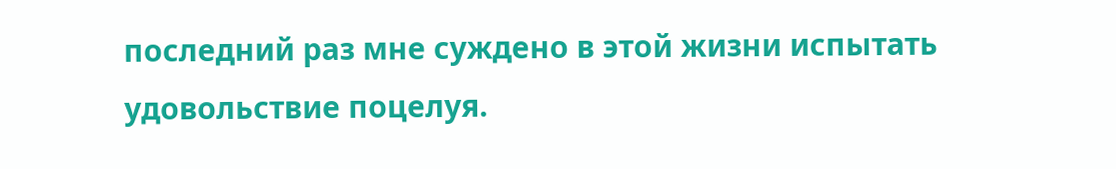последний раз мне суждено в этой жизни испытать удовольствие поцелуя.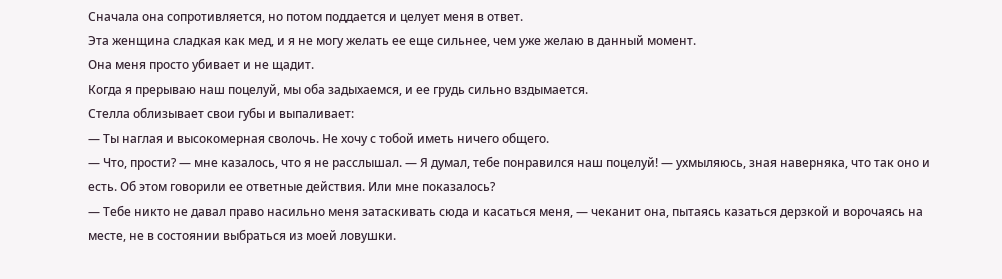Сначала она сопротивляется, но потом поддается и целует меня в ответ.
Эта женщина сладкая как мед, и я не могу желать ее еще сильнее, чем уже желаю в данный момент.
Она меня просто убивает и не щадит.
Когда я прерываю наш поцелуй, мы оба задыхаемся, и ее грудь сильно вздымается.
Стелла облизывает свои губы и выпаливает:
— Ты наглая и высокомерная сволочь. Не хочу с тобой иметь ничего общего.
— Что, прости? — мне казалось, что я не расслышал. — Я думал, тебе понравился наш поцелуй! — ухмыляюсь, зная наверняка, что так оно и есть. Об этом говорили ее ответные действия. Или мне показалось?
— Тебе никто не давал право насильно меня затаскивать сюда и касаться меня, — чеканит она, пытаясь казаться дерзкой и ворочаясь на месте, не в состоянии выбраться из моей ловушки.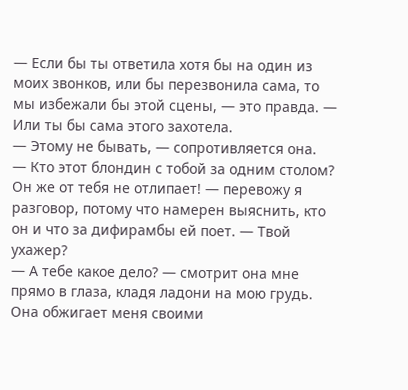— Если бы ты ответила хотя бы на один из моих звонков, или бы перезвонила сама, то мы избежали бы этой сцены, — это правда. — Или ты бы сама этого захотела.
— Этому не бывать, — сопротивляется она.
— Кто этот блондин с тобой за одним столом? Он же от тебя не отлипает! — перевожу я разговор, потому что намерен выяснить, кто он и что за дифирамбы ей поет. — Твой ухажер?
— А тебе какое дело? — смотрит она мне прямо в глаза, кладя ладони на мою грудь. Она обжигает меня своими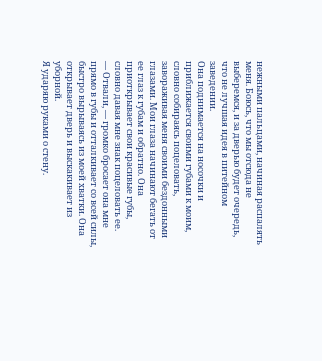нежными пальцами, начиная распалять меня. Боюсь, что мы отсюда не выберемся, и за дверью будет очередь, что не лучшая идея в питейном заведении.
Она поднимается на носочки и приближается своими губами к моим, словно собираясь поцеловать, завораживая меня своими бездонными глазами. Мои глаза начинают бегать от ее глаз к губам и обратно. Она приоткрывает свои красивые губы, словно давая мне знак поцеловать ее.
— Отвали, — громко бросает она мне прямо в губы и отталкивает со всей силы, быстро вырываясь из моей хватки. Она открывает дверь и выскакивает из уборной.
Я ударяю руками о стену.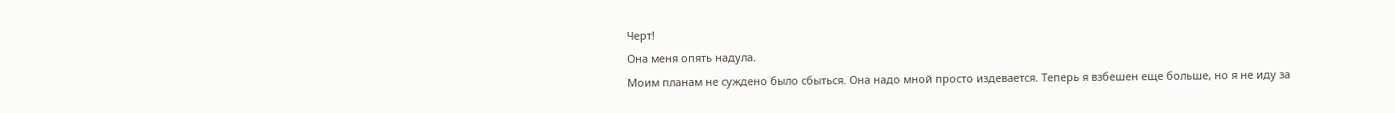Черт!
Она меня опять надула.
Моим планам не суждено было сбыться. Она надо мной просто издевается. Теперь я взбешен еще больше, но я не иду за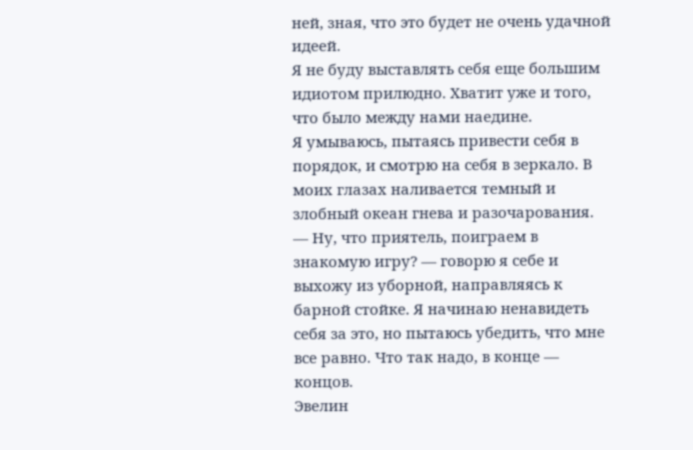ней, зная, что это будет не очень удачной идеей.
Я не буду выставлять себя еще большим идиотом прилюдно. Хватит уже и того, что было между нами наедине.
Я умываюсь, пытаясь привести себя в порядок, и смотрю на себя в зеркало. В моих глазах наливается темный и злобный океан гнева и разочарования.
— Ну, что приятель, поиграем в знакомую игру? — говорю я себе и выхожу из уборной, направляясь к барной стойке. Я начинаю ненавидеть себя за это, но пытаюсь убедить, что мне все равно. Что так надо, в конце — концов.
Эвелин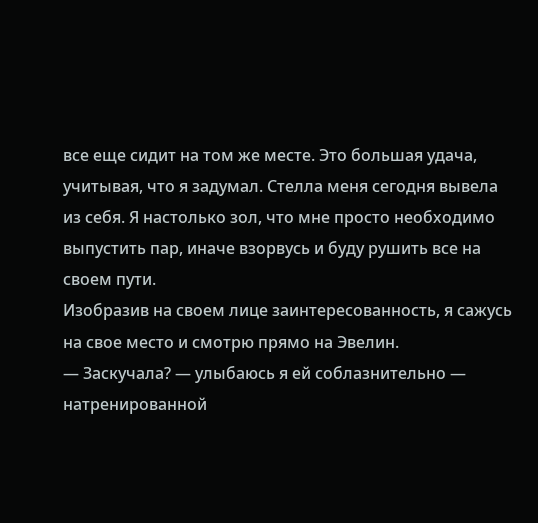все еще сидит на том же месте. Это большая удача, учитывая, что я задумал. Стелла меня сегодня вывела из себя. Я настолько зол, что мне просто необходимо выпустить пар, иначе взорвусь и буду рушить все на своем пути.
Изобразив на своем лице заинтересованность, я сажусь на свое место и смотрю прямо на Эвелин.
— Заскучала? — улыбаюсь я ей соблазнительно — натренированной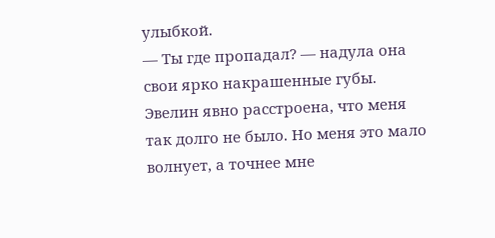улыбкой.
— Ты где пропадал? — надула она свои ярко накрашенные губы. Эвелин явно расстроена, что меня так долго не было. Но меня это мало волнует, а точнее мне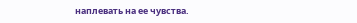наплевать на ее чувства.